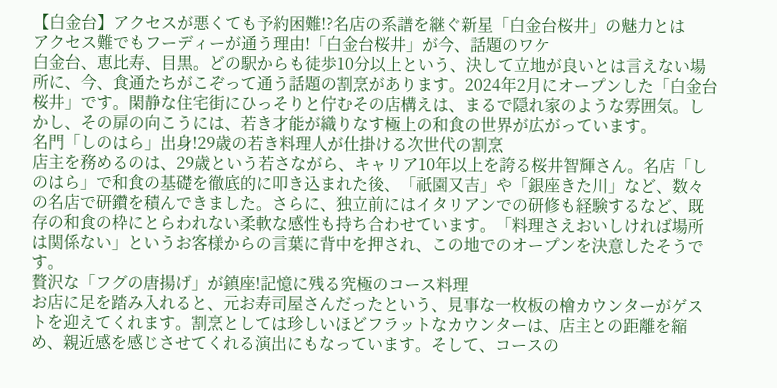【白金台】アクセスが悪くても予約困難!?名店の系譜を継ぐ新星「白金台桜井」の魅力とは
アクセス難でもフーディーが通う理由!「白金台桜井」が今、話題のワケ
白金台、恵比寿、目黒。どの駅からも徒歩10分以上という、決して立地が良いとは言えない場所に、今、食通たちがこぞって通う話題の割烹があります。2024年2月にオープンした「白金台桜井」です。閑静な住宅街にひっそりと佇むその店構えは、まるで隠れ家のような雰囲気。しかし、その扉の向こうには、若き才能が織りなす極上の和食の世界が広がっています。
名門「しのはら」出身!29歳の若き料理人が仕掛ける次世代の割烹
店主を務めるのは、29歳という若さながら、キャリア10年以上を誇る桜井智輝さん。名店「しのはら」で和食の基礎を徹底的に叩き込まれた後、「祇園又吉」や「銀座きた川」など、数々の名店で研鑽を積んできました。さらに、独立前にはイタリアンでの研修も経験するなど、既存の和食の枠にとらわれない柔軟な感性も持ち合わせています。「料理さえおいしければ場所は関係ない」というお客様からの言葉に背中を押され、この地でのオープンを決意したそうです。
贅沢な「フグの唐揚げ」が鎮座!記憶に残る究極のコース料理
お店に足を踏み入れると、元お寿司屋さんだったという、見事な一枚板の檜カウンターがゲストを迎えてくれます。割烹としては珍しいほどフラットなカウンターは、店主との距離を縮め、親近感を感じさせてくれる演出にもなっています。そして、コースの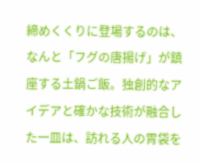締めくくりに登場するのは、なんと「フグの唐揚げ」が鎮座する土鍋ご飯。独創的なアイデアと確かな技術が融合した一皿は、訪れる人の胃袋を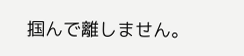掴んで離しません。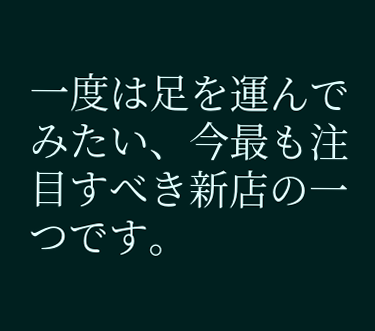一度は足を運んでみたい、今最も注目すべき新店の一つです。